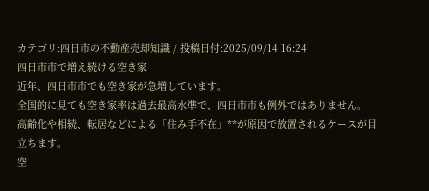カテゴリ:四日市の不動産売却知識 / 投稿日付:2025/09/14 16:24
四日市市で増え続ける空き家
近年、四日市市でも空き家が急増しています。
全国的に見ても空き家率は過去最高水準で、四日市市も例外ではありません。
高齢化や相続、転居などによる「住み手不在」**が原因で放置されるケースが目立ちます。
空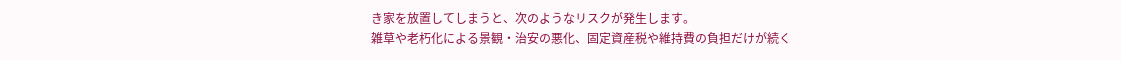き家を放置してしまうと、次のようなリスクが発生します。
雑草や老朽化による景観・治安の悪化、固定資産税や維持費の負担だけが続く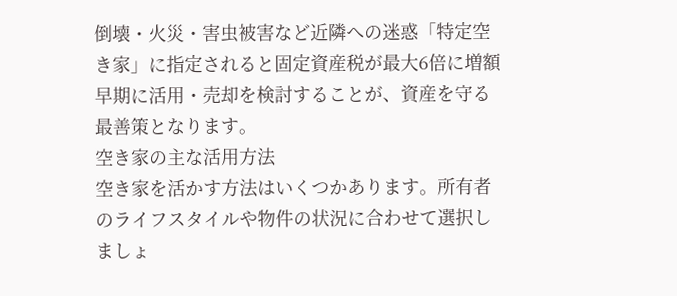倒壊・火災・害虫被害など近隣への迷惑「特定空き家」に指定されると固定資産税が最大6倍に増額早期に活用・売却を検討することが、資産を守る最善策となります。
空き家の主な活用方法
空き家を活かす方法はいくつかあります。所有者のライフスタイルや物件の状況に合わせて選択しましょ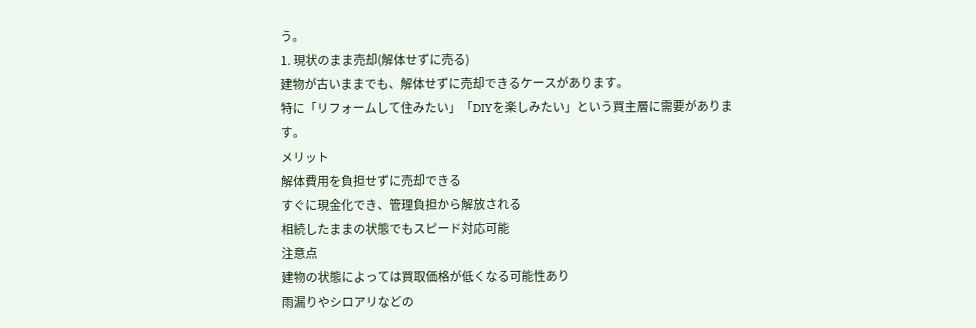う。
1. 現状のまま売却(解体せずに売る)
建物が古いままでも、解体せずに売却できるケースがあります。
特に「リフォームして住みたい」「DIYを楽しみたい」という買主層に需要があります。
メリット
解体費用を負担せずに売却できる
すぐに現金化でき、管理負担から解放される
相続したままの状態でもスピード対応可能
注意点
建物の状態によっては買取価格が低くなる可能性あり
雨漏りやシロアリなどの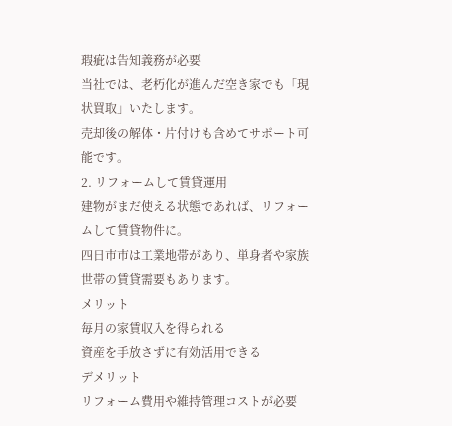瑕疵は告知義務が必要
当社では、老朽化が進んだ空き家でも「現状買取」いたします。
売却後の解体・片付けも含めてサポート可能です。
2. リフォームして賃貸運用
建物がまだ使える状態であれば、リフォームして賃貸物件に。
四日市市は工業地帯があり、単身者や家族世帯の賃貸需要もあります。
メリット
毎月の家賃収入を得られる
資産を手放さずに有効活用できる
デメリット
リフォーム費用や維持管理コストが必要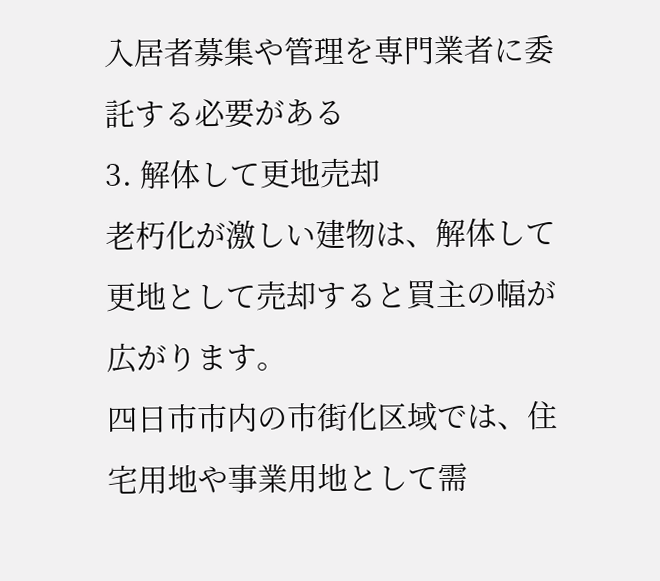入居者募集や管理を専門業者に委託する必要がある
3. 解体して更地売却
老朽化が激しい建物は、解体して更地として売却すると買主の幅が広がります。
四日市市内の市街化区域では、住宅用地や事業用地として需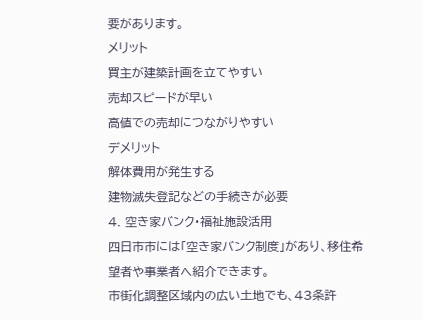要があります。
メリット
買主が建築計画を立てやすい
売却スピードが早い
高値での売却につながりやすい
デメリット
解体費用が発生する
建物滅失登記などの手続きが必要
4. 空き家バンク・福祉施設活用
四日市市には「空き家バンク制度」があり、移住希望者や事業者へ紹介できます。
市街化調整区域内の広い土地でも、43条許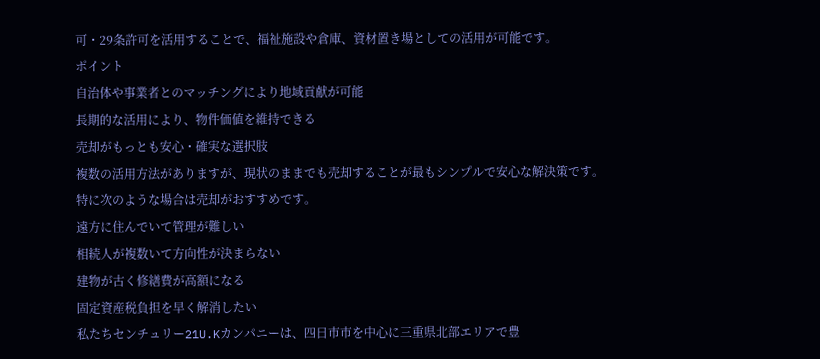可・29条許可を活用することで、福祉施設や倉庫、資材置き場としての活用が可能です。
ポイント
自治体や事業者とのマッチングにより地域貢献が可能
長期的な活用により、物件価値を維持できる
売却がもっとも安心・確実な選択肢
複数の活用方法がありますが、現状のままでも売却することが最もシンプルで安心な解決策です。
特に次のような場合は売却がおすすめです。
遠方に住んでいて管理が難しい
相続人が複数いて方向性が決まらない
建物が古く修繕費が高額になる
固定資産税負担を早く解消したい
私たちセンチュリー21U.Kカンパニーは、四日市市を中心に三重県北部エリアで豊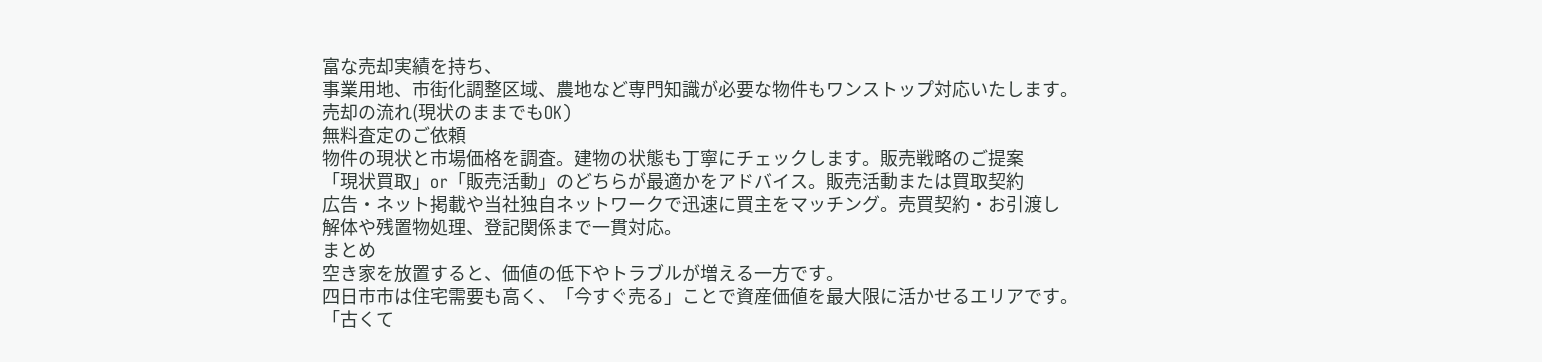富な売却実績を持ち、
事業用地、市街化調整区域、農地など専門知識が必要な物件もワンストップ対応いたします。
売却の流れ(現状のままでもOK)
無料査定のご依頼
物件の現状と市場価格を調査。建物の状態も丁寧にチェックします。販売戦略のご提案
「現状買取」or「販売活動」のどちらが最適かをアドバイス。販売活動または買取契約
広告・ネット掲載や当社独自ネットワークで迅速に買主をマッチング。売買契約・お引渡し
解体や残置物処理、登記関係まで一貫対応。
まとめ
空き家を放置すると、価値の低下やトラブルが増える一方です。
四日市市は住宅需要も高く、「今すぐ売る」ことで資産価値を最大限に活かせるエリアです。
「古くて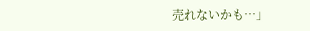売れないかも…」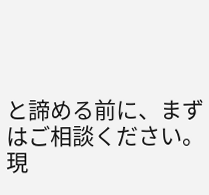と諦める前に、まずはご相談ください。
現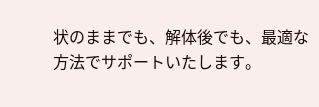状のままでも、解体後でも、最適な方法でサポートいたします。